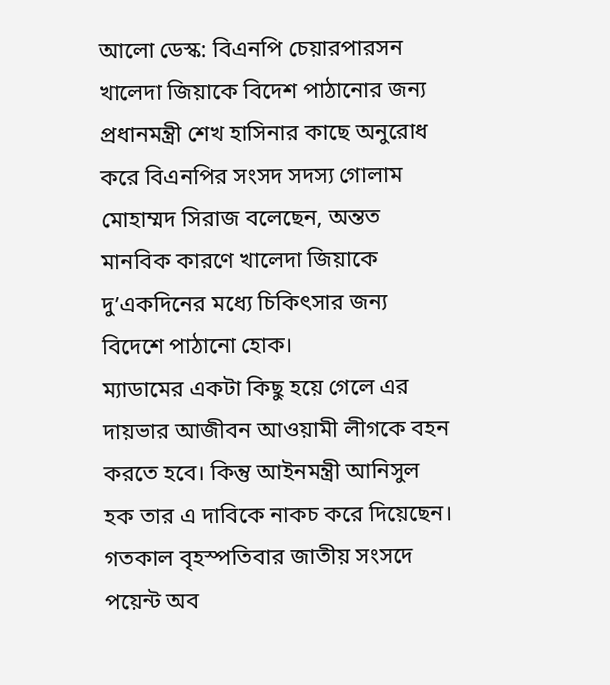আলো ডেস্ক: বিএনপি চেয়ারপারসন খালেদা জিয়াকে বিদেশ পাঠানোর জন্য প্রধানমন্ত্রী শেখ হাসিনার কাছে অনুরোধ করে বিএনপির সংসদ সদস্য গোলাম মোহাম্মদ সিরাজ বলেছেন, অন্তত মানবিক কারণে খালেদা জিয়াকে দু’একদিনের মধ্যে চিকিৎসার জন্য বিদেশে পাঠানো হোক।
ম্যাডামের একটা কিছু হয়ে গেলে এর দায়ভার আজীবন আওয়ামী লীগকে বহন করতে হবে। কিন্তু আইনমন্ত্রী আনিসুল হক তার এ দাবিকে নাকচ করে দিয়েছেন। গতকাল বৃহস্পতিবার জাতীয় সংসদে পয়েন্ট অব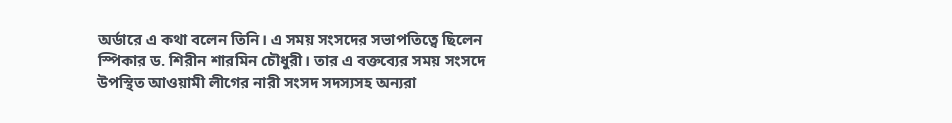অর্ডারে এ কথা বলেন তিনি। এ সময় সংসদের সভাপতিত্বে ছিলেন স্পিকার ড. শিরীন শারমিন চৌধুরী। তার এ বক্তব্যের সময় সংসদে উপস্থিত আওয়ামী লীগের নারী সংসদ সদস্যসহ অন্যরা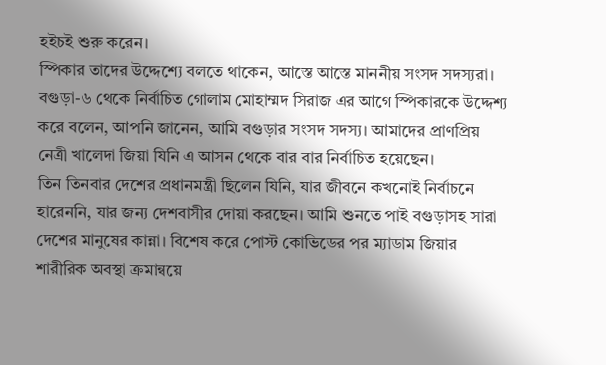হইচই শুরু করেন।
স্পিকার তাদের উদ্দেশ্যে বলতে থাকেন, আস্তে আস্তে মাননীয় সংসদ সদস্যরা। বগুড়া-৬ থেকে নির্বাচিত গোলাম মোহাম্মদ সিরাজ এর আগে স্পিকারকে উদ্দেশ্য করে বলেন, আপনি জানেন, আমি বগুড়ার সংসদ সদস্য। আমাদের প্রাণপ্রিয় নেত্রী খালেদা জিয়া যিনি এ আসন থেকে বার বার নির্বাচিত হয়েছেন।
তিন তিনবার দেশের প্রধানমন্ত্রী ছিলেন যিনি, যার জীবনে কখনোই নির্বাচনে হারেননি, যার জন্য দেশবাসীর দোয়া করছেন। আমি শুনতে পাই বগুড়াসহ সারা দেশের মানুষের কান্না। বিশেষ করে পোস্ট কোভিডের পর ম্যাডাম জিয়ার শারীরিক অবস্থা ক্রমান্বয়ে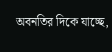অবনতির দিকে যাচ্ছে,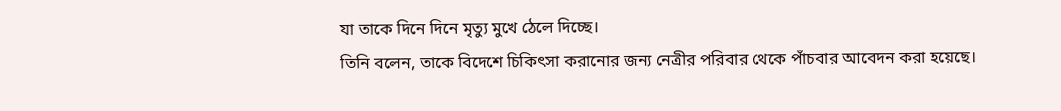যা তাকে দিনে দিনে মৃত্যু মুখে ঠেলে দিচ্ছে।
তিনি বলেন, তাকে বিদেশে চিকিৎসা করানোর জন্য নেত্রীর পরিবার থেকে পাঁচবার আবেদন করা হয়েছে।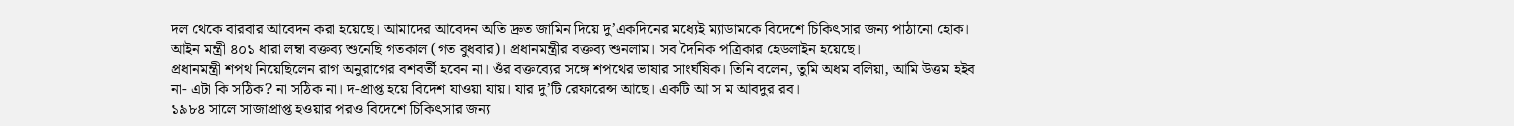দল থেকে বারবার আবেদন করা হয়েছে। আমাদের আবেদন অতি দ্রুত জামিন দিয়ে দু’একদিনের মধ্যেই ম্যাডামকে বিদেশে চিকিৎসার জন্য পাঠানো হোক। আইন মন্ত্রী ৪০১ ধারা লম্বা বক্তব্য শুনেছি গতকাল (গত বুধবার)। প্রধানমন্ত্রীর বক্তব্য শুনলাম। সব দৈনিক পত্রিকার হেডলাইন হয়েছে।
প্রধানমন্ত্রী শপথ নিয়েছিলেন রাগ অনুরাগের বশবর্তী হবেন না। ওঁর বক্তব্যের সঙ্গে শপথের ভাষার সাংর্ঘষিক। তিনি বলেন, তুমি অধম বলিয়া, আমি উত্তম হইব না- এটা কি সঠিক? না সঠিক না। দ-প্রাপ্ত হয়ে বিদেশ যাওয়া যায়। যার দু’টি রেফারেন্স আছে। একটি আ স ম আবদুর রব।
১৯৮৪ সালে সাজাপ্রাপ্ত হওয়ার পরও বিদেশে চিকিৎসার জন্য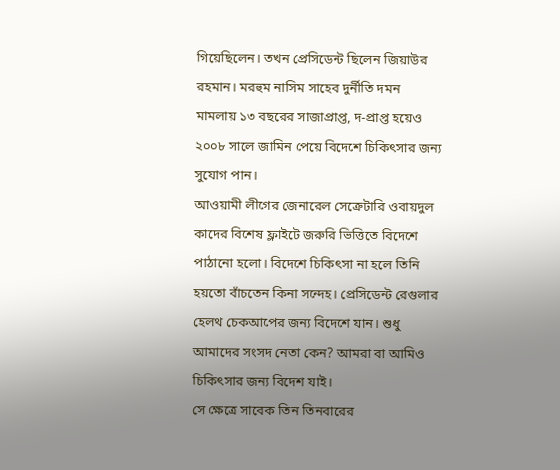গিয়েছিলেন। তখন প্রেসিডেন্ট ছিলেন জিয়াউর রহমান। মরহুম নাসিম সাহেব দুর্নীতি দমন মামলায় ১৩ বছরের সাজাপ্রাপ্ত, দ-প্রাপ্ত হয়েও ২০০৮ সালে জামিন পেয়ে বিদেশে চিকিৎসার জন্য সুযোগ পান।
আওয়ামী লীগের জেনারেল সেক্রেটারি ওবায়দুল কাদের বিশেষ ফ্লাইটে জরুরি ভিত্তিতে বিদেশে পাঠানো হলো। বিদেশে চিকিৎসা না হলে তিনি হয়তো বাঁচতেন কিনা সন্দেহ। প্রেসিডেন্ট রেগুলার হেলথ চেকআপের জন্য বিদেশে যান। শুধু আমাদের সংসদ নেতা কেন? আমরা বা আমিও চিকিৎসার জন্য বিদেশ যাই।
সে ক্ষেত্রে সাবেক তিন তিনবারের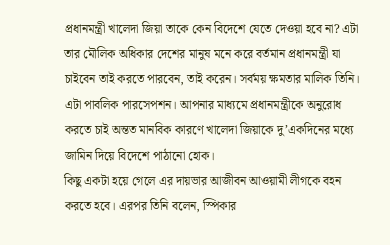প্রধানমন্ত্রী খালেদা জিয়া তাকে কেন বিদেশে যেতে দেওয়া হবে না? এটা তার মৌলিক অধিকার দেশের মানুষ মনে করে বর্তমান প্রধানমন্ত্রী যা চাইবেন তাই করতে পারবেন, তাই করেন। সর্বময় ক্ষমতার মালিক তিনি। এটা পাবলিক পারসেপশন। আপনার মাধ্যমে প্রধানমন্ত্রীকে অনুরোধ করতে চাই অন্তত মানবিক কারণে খালেদা জিয়াকে দু’একদিনের মধ্যে জামিন দিয়ে বিদেশে পাঠানো হোক।
কিছু একটা হয়ে গেলে এর দায়ভার আজীবন আওয়ামী লীগকে বহন করতে হবে। এরপর তিনি বলেন, স্পিকার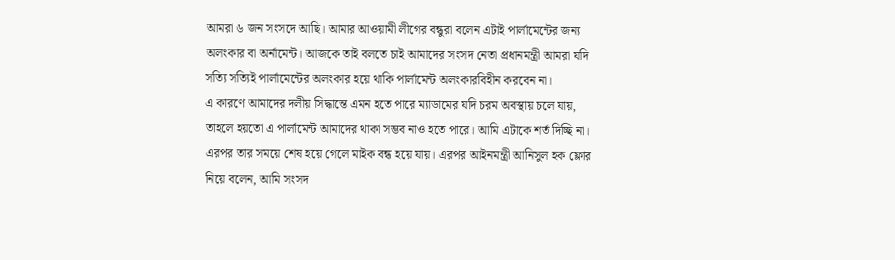আমরা ৬ জন সংসদে আছি। আমার আওয়ামী লীগের বন্ধুরা বলেন এটাই পার্লামেন্টের জন্য অলংকার বা অর্নামেন্ট। আজকে তাই বলতে চাই আমাদের সংসদ নেতা প্রধানমন্ত্রী আমরা যদি সত্যি সত্যিই পার্লামেন্টের অলংকার হয়ে থাকি পার্লামেন্ট অলংকারবিহীন করবেন না।
এ কারণে আমাদের দলীয় সিদ্ধান্তে এমন হতে পারে ম্যাডামের যদি চরম অবস্থায় চলে যায়, তাহলে হয়তো এ পার্লামেন্ট আমাদের থাকা সম্ভব নাও হতে পারে। আমি এটাকে শর্ত দিচ্ছি না। এরপর তার সময়ে শেষ হয়ে গেলে মাইক বন্ধ হয়ে যায়। এরপর আইনমন্ত্রী আনিসুল হক ফ্লোর নিয়ে বলেন, আমি সংসদ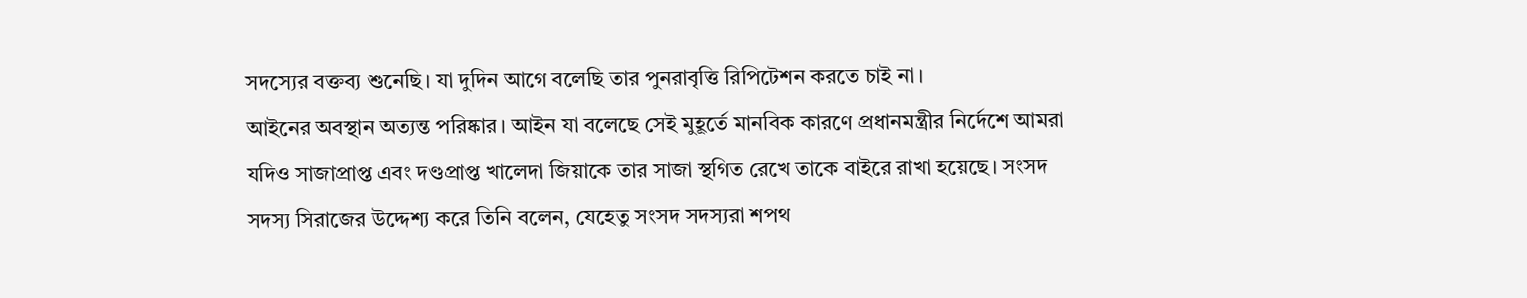সদস্যের বক্তব্য শুনেছি। যা দুদিন আগে বলেছি তার পুনরাবৃত্তি রিপিটেশন করতে চাই না।
আইনের অবস্থান অত্যন্ত পরিষ্কার। আইন যা বলেছে সেই মুহূর্তে মানবিক কারণে প্রধানমন্ত্রীর নির্দেশে আমরা যদিও সাজাপ্রাপ্ত এবং দণ্ডপ্রাপ্ত খালেদা জিয়াকে তার সাজা স্থগিত রেখে তাকে বাইরে রাখা হয়েছে। সংসদ সদস্য সিরাজের উদ্দেশ্য করে তিনি বলেন, যেহেতু সংসদ সদস্যরা শপথ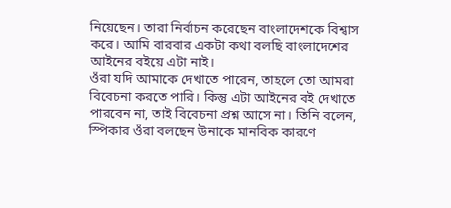নিয়েছেন। তারা নির্বাচন করেছেন বাংলাদেশকে বিশ্বাস করে। আমি বারবার একটা কথা বলছি বাংলাদেশের আইনের বইয়ে এটা নাই।
ওঁরা যদি আমাকে দেখাতে পারেন, তাহলে তো আমরা বিবেচনা করতে পারি। কিন্তু এটা আইনের বই দেখাতে পারবেন না, তাই বিবেচনা প্রশ্ন আসে না। তিনি বলেন, স্পিকার ওঁরা বলছেন উনাকে মানবিক কারণে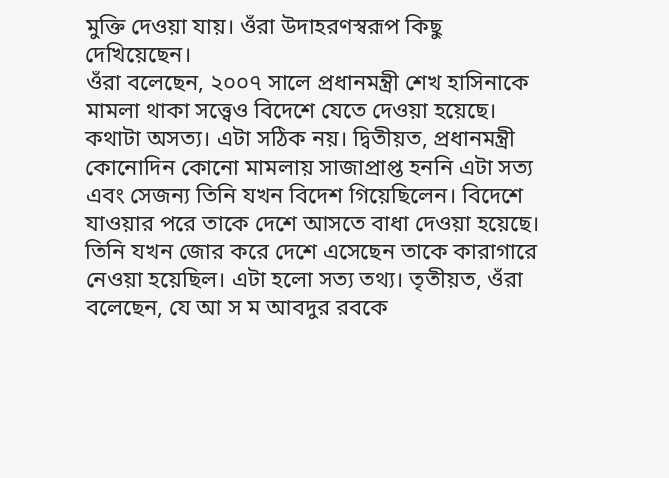মুক্তি দেওয়া যায়। ওঁরা উদাহরণস্বরূপ কিছু দেখিয়েছেন।
ওঁরা বলেছেন, ২০০৭ সালে প্রধানমন্ত্রী শেখ হাসিনাকে মামলা থাকা সত্ত্বেও বিদেশে যেতে দেওয়া হয়েছে। কথাটা অসত্য। এটা সঠিক নয়। দ্বিতীয়ত, প্রধানমন্ত্রী কোনোদিন কোনো মামলায় সাজাপ্রাপ্ত হননি এটা সত্য এবং সেজন্য তিনি যখন বিদেশ গিয়েছিলেন। বিদেশে যাওয়ার পরে তাকে দেশে আসতে বাধা দেওয়া হয়েছে।
তিনি যখন জোর করে দেশে এসেছেন তাকে কারাগারে নেওয়া হয়েছিল। এটা হলো সত্য তথ্য। তৃতীয়ত, ওঁরা বলেছেন, যে আ স ম আবদুর রবকে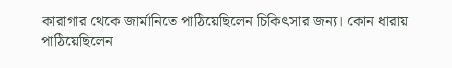কারাগার থেকে জার্মানিতে পাঠিয়েছিলেন চিকিৎসার জন্য। কোন ধারায় পাঠিয়েছিলেন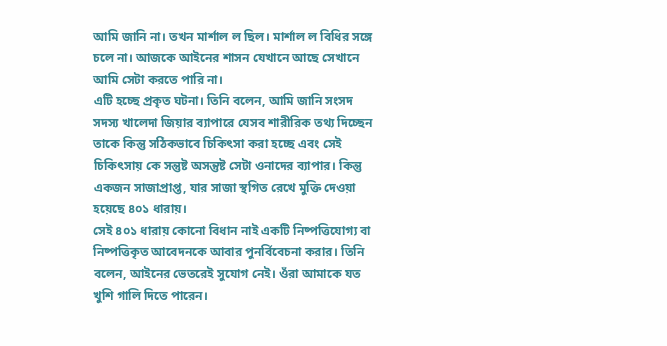আমি জানি না। তখন মার্শাল ল ছিল। মার্শাল ল বিধির সঙ্গে চলে না। আজকে আইনের শাসন যেখানে আছে সেখানে আমি সেটা করতে পারি না।
এটি হচ্ছে প্রকৃত ঘটনা। তিনি বলেন, আমি জানি সংসদ সদস্য খালেদা জিয়ার ব্যাপারে যেসব শারীরিক তথ্য দিচ্ছেন তাকে কিন্তু সঠিকভাবে চিকিৎসা করা হচ্ছে এবং সেই চিকিৎসায় কে সন্তুষ্ট অসন্তুষ্ট সেটা ওনাদের ব্যাপার। কিন্তু একজন সাজাপ্রাপ্ত, যার সাজা স্থগিত রেখে মুক্তি দেওয়া হয়েছে ৪০১ ধারায়।
সেই ৪০১ ধারায় কোনো বিধান নাই একটি নিষ্পত্তিযোগ্য বা নিষ্পত্তিকৃত আবেদনকে আবার পুনর্বিবেচনা করার। তিনি বলেন, আইনের ভেতরেই সুযোগ নেই। ওঁরা আমাকে যত খুশি গালি দিতে পারেন।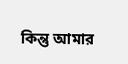কিন্তু আমার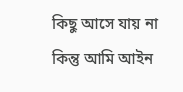কিছু আসে যায় না কিন্তু আমি আইন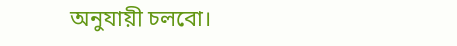অনুযায়ী চলবো।